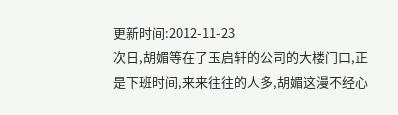更新时间:2012-11-23
次日,胡媚等在了玉启轩的公司的大楼门口,正是下班时间,来来往往的人多,胡媚这漫不经心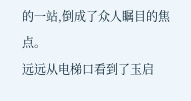的一站,倒成了众人瞩目的焦点。
远远从电梯口看到了玉启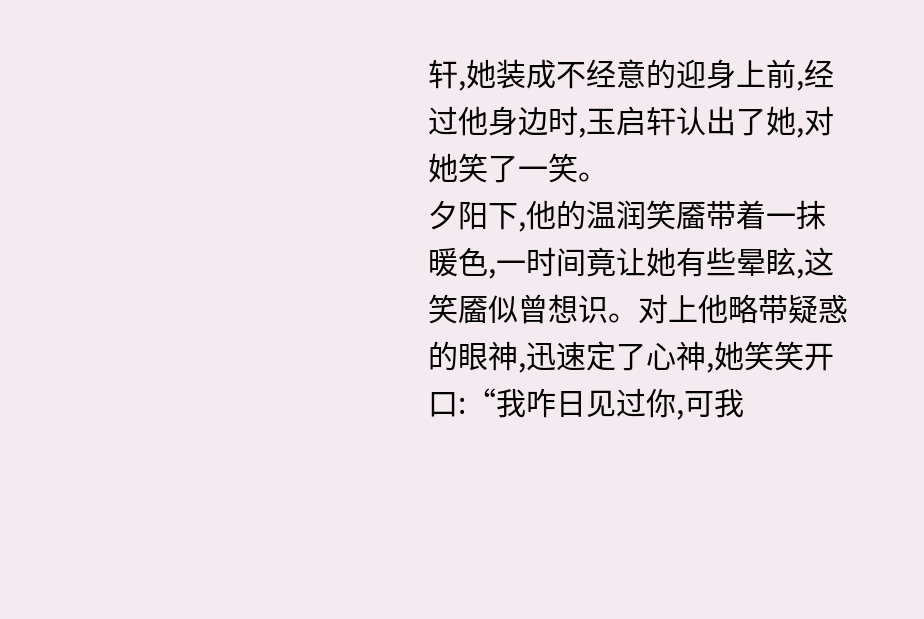轩,她装成不经意的迎身上前,经过他身边时,玉启轩认出了她,对她笑了一笑。
夕阳下,他的温润笑靥带着一抹暖色,一时间竟让她有些晕眩,这笑靥似曾想识。对上他略带疑惑的眼神,迅速定了心神,她笑笑开口:“我咋日见过你,可我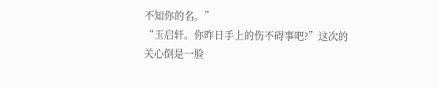不知你的名。”
“玉启轩。你昨日手上的伤不碍事吧?”这次的关心倒是一脸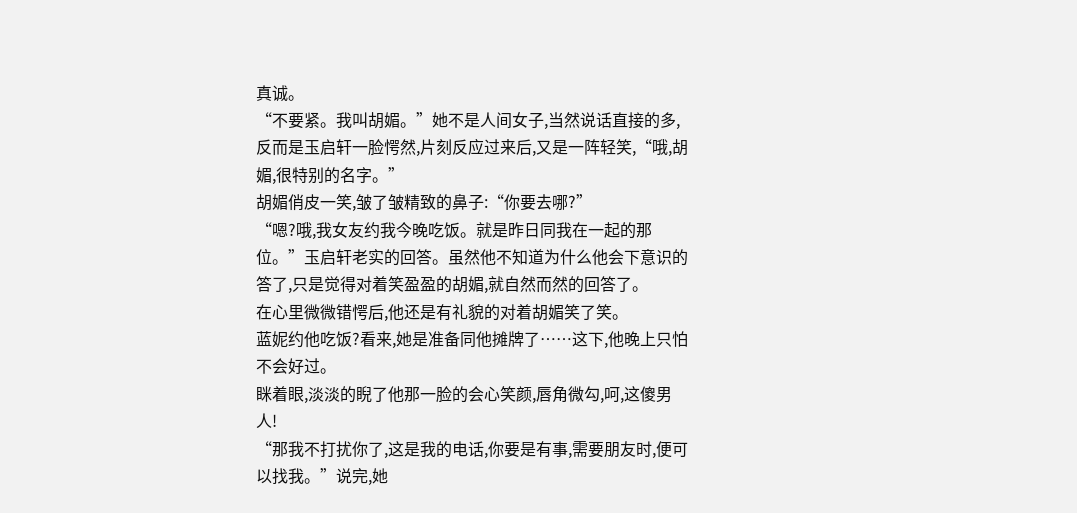真诚。
“不要紧。我叫胡媚。”她不是人间女子,当然说话直接的多,反而是玉启轩一脸愕然,片刻反应过来后,又是一阵轻笑,“哦,胡媚,很特别的名字。”
胡媚俏皮一笑,皱了皱精致的鼻子:“你要去哪?”
“嗯?哦,我女友约我今晚吃饭。就是昨日同我在一起的那位。”玉启轩老实的回答。虽然他不知道为什么他会下意识的答了,只是觉得对着笑盈盈的胡媚,就自然而然的回答了。
在心里微微错愕后,他还是有礼貌的对着胡媚笑了笑。
蓝妮约他吃饭?看来,她是准备同他摊牌了……这下,他晚上只怕不会好过。
眯着眼,淡淡的睨了他那一脸的会心笑颜,唇角微勾,呵,这傻男人!
“那我不打扰你了,这是我的电话,你要是有事,需要朋友时,便可以找我。”说完,她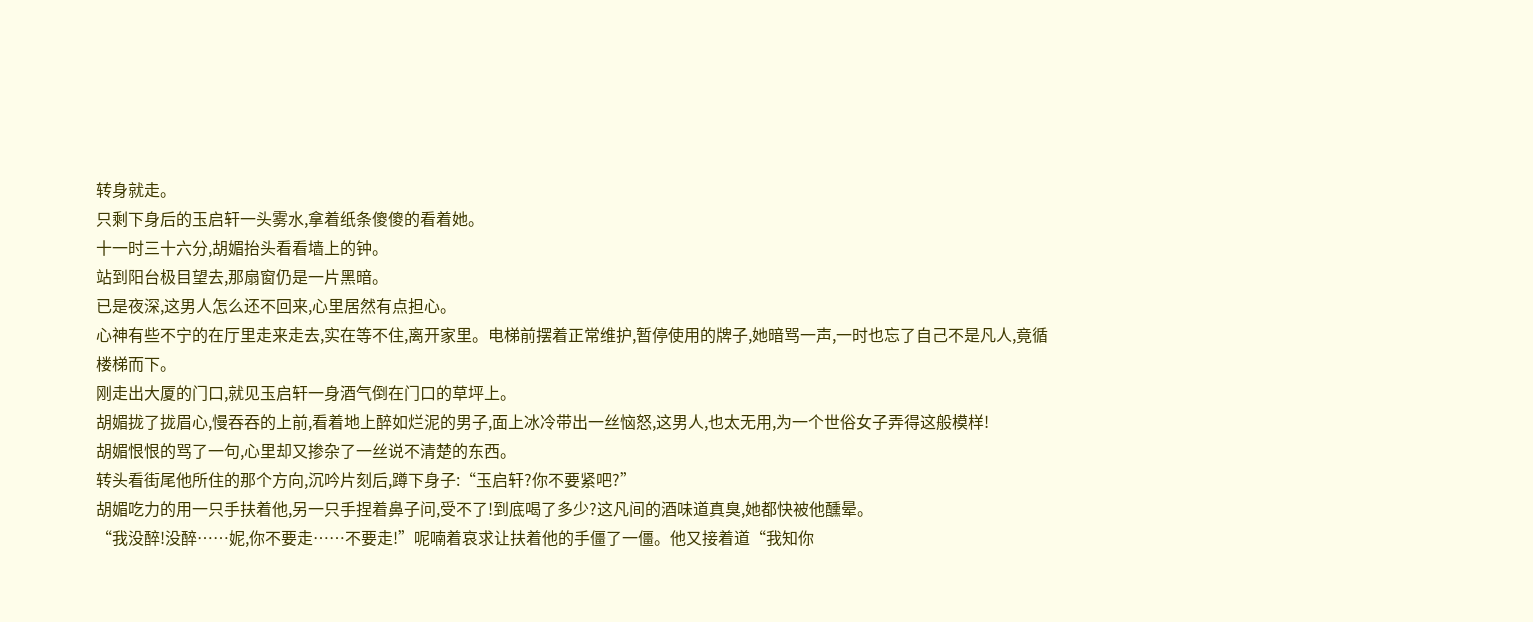转身就走。
只剩下身后的玉启轩一头雾水,拿着纸条傻傻的看着她。
十一时三十六分,胡媚抬头看看墙上的钟。
站到阳台极目望去,那扇窗仍是一片黑暗。
已是夜深,这男人怎么还不回来,心里居然有点担心。
心神有些不宁的在厅里走来走去,实在等不住,离开家里。电梯前摆着正常维护,暂停使用的牌子,她暗骂一声,一时也忘了自己不是凡人,竟循楼梯而下。
刚走出大厦的门口,就见玉启轩一身酒气倒在门口的草坪上。
胡媚拢了拢眉心,慢吞吞的上前,看着地上醉如烂泥的男子,面上冰冷带出一丝恼怒,这男人,也太无用,为一个世俗女子弄得这般模样!
胡媚恨恨的骂了一句,心里却又掺杂了一丝说不清楚的东西。
转头看街尾他所住的那个方向,沉吟片刻后,蹲下身子:“玉启轩?你不要紧吧?”
胡媚吃力的用一只手扶着他,另一只手捏着鼻子问,受不了!到底喝了多少?这凡间的酒味道真臭,她都快被他醺晕。
“我没醉!没醉……妮,你不要走……不要走!”呢喃着哀求让扶着他的手僵了一僵。他又接着道“我知你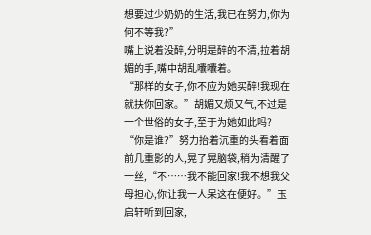想要过少奶奶的生活,我已在努力,你为何不等我?”
嘴上说着没醉,分明是醉的不清,拉着胡媚的手,嘴中胡乱囔囔着。
“那样的女子,你不应为她买醉!我现在就扶你回家。”胡媚又烦又气,不过是一个世俗的女子,至于为她如此吗?
“你是谁?”努力抬着沉重的头看着面前几重影的人,晃了晃脑袋,稍为清醒了一丝,“不……我不能回家!我不想我父母担心,你让我一人呆这在便好。”玉启轩听到回家,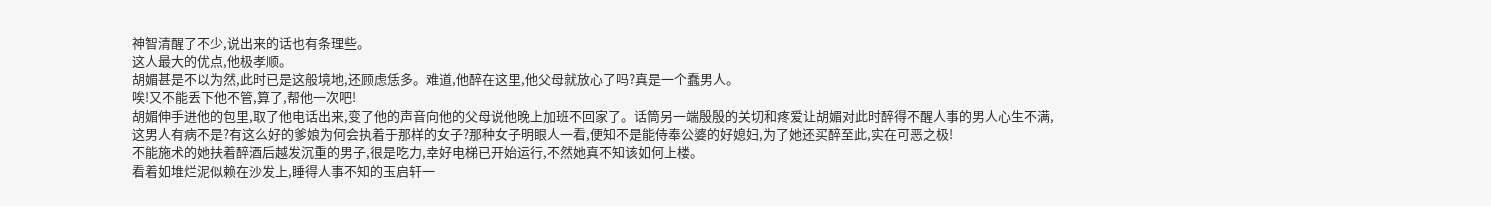神智清醒了不少,说出来的话也有条理些。
这人最大的优点,他极孝顺。
胡媚甚是不以为然,此时已是这般境地,还顾虑恁多。难道,他醉在这里,他父母就放心了吗?真是一个蠢男人。
唉!又不能丢下他不管,算了,帮他一次吧!
胡媚伸手进他的包里,取了他电话出来,变了他的声音向他的父母说他晚上加班不回家了。话筒另一端殷殷的关切和疼爱让胡媚对此时醉得不醒人事的男人心生不满,这男人有病不是?有这么好的爹娘为何会执着于那样的女子?那种女子明眼人一看,便知不是能侍奉公婆的好媳妇,为了她还买醉至此,实在可恶之极!
不能施术的她扶着醉酒后越发沉重的男子,很是吃力,幸好电梯已开始运行,不然她真不知该如何上楼。
看着如堆烂泥似赖在沙发上,睡得人事不知的玉启轩一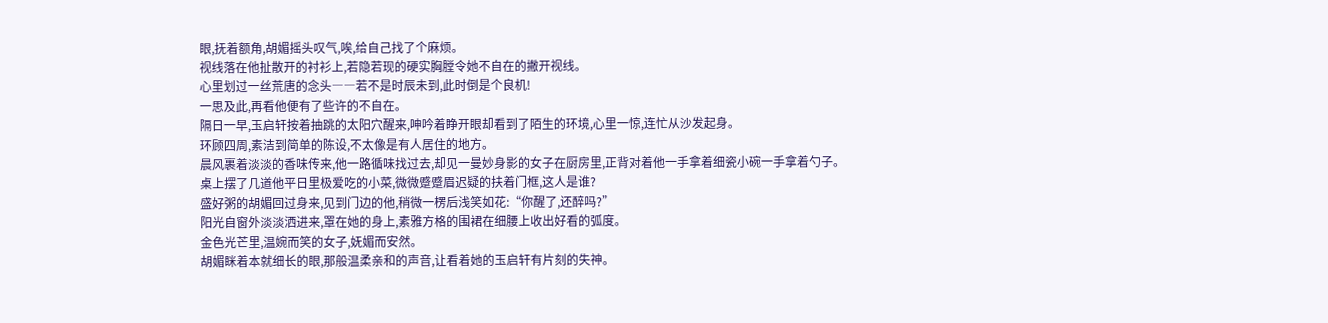眼,抚着额角,胡媚摇头叹气,唉,给自己找了个麻烦。
视线落在他扯散开的衬衫上,若隐若现的硬实胸膛令她不自在的撇开视线。
心里划过一丝荒唐的念头――若不是时辰未到,此时倒是个良机!
一思及此,再看他便有了些许的不自在。
隔日一早,玉启轩按着抽跳的太阳穴醒来,呻吟着睁开眼却看到了陌生的环境,心里一惊,连忙从沙发起身。
环顾四周,素洁到简单的陈设,不太像是有人居住的地方。
晨风裹着淡淡的香味传来,他一路循味找过去,却见一曼妙身影的女子在厨房里,正背对着他一手拿着细瓷小碗一手拿着勺子。
桌上摆了几道他平日里极爱吃的小菜,微微蹙蹙眉迟疑的扶着门框,这人是谁?
盛好粥的胡媚回过身来,见到门边的他,稍微一楞后浅笑如花:“你醒了,还醉吗?”
阳光自窗外淡淡洒进来,罩在她的身上,素雅方格的围裙在细腰上收出好看的弧度。
金色光芒里,温婉而笑的女子,妩媚而安然。
胡媚眯着本就细长的眼,那般温柔亲和的声音,让看着她的玉启轩有片刻的失神。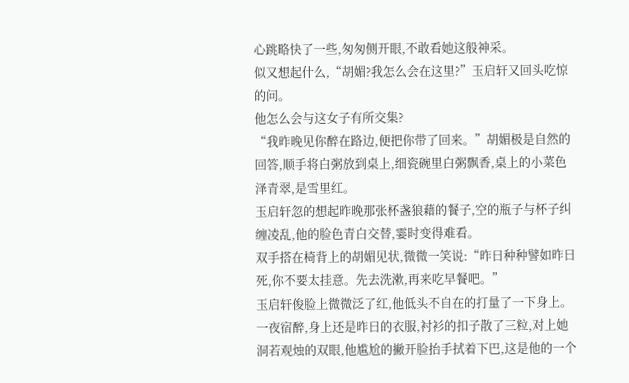心跳略快了一些,匆匆侧开眼,不敢看她这般神采。
似又想起什么,“胡媚?我怎么会在这里?”玉启轩又回头吃惊的问。
他怎么会与这女子有所交集?
“我昨晚见你醉在路边,便把你带了回来。”胡媚极是自然的回答,顺手将白粥放到桌上,细瓷碗里白粥飘香,桌上的小菜色泽青翠,是雪里红。
玉启轩忽的想起昨晚那张杯盏狼藉的餐子,空的瓶子与杯子纠缠凌乱,他的脸色青白交替,霎时变得难看。
双手搭在椅背上的胡媚见状,微微一笑说:“昨日种种譬如昨日死,你不要太挂意。先去洗漱,再来吃早餐吧。”
玉启轩俊脸上微微泛了红,他低头不自在的打量了一下身上。
一夜宿醉,身上还是昨日的衣服,衬衫的扣子散了三粒,对上她洞若观烛的双眼,他尴尬的撇开脸抬手拭着下巴,这是他的一个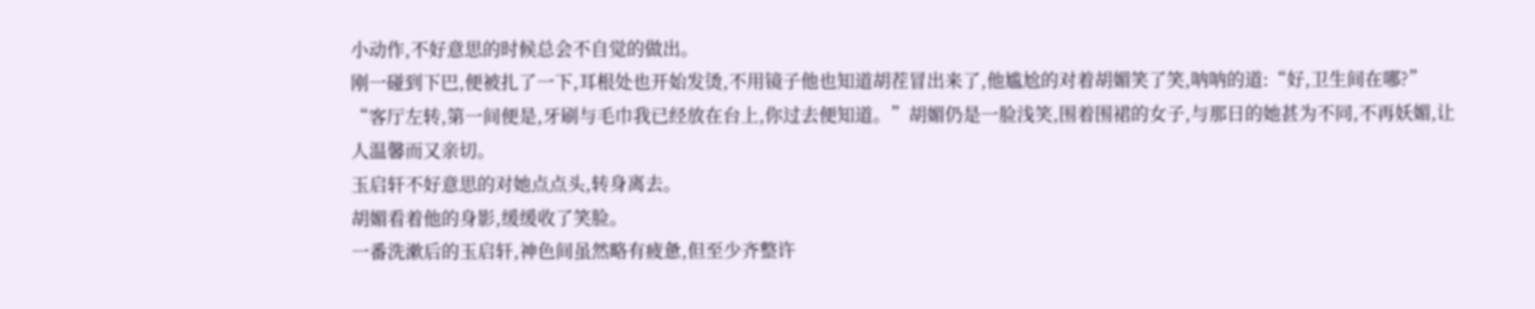小动作,不好意思的时候总会不自觉的做出。
刚一碰到下巴,便被扎了一下,耳根处也开始发烫,不用镜子他也知道胡茬冒出来了,他尴尬的对着胡媚笑了笑,呐呐的道:“好,卫生间在哪?”
“客厅左转,第一间便是,牙刷与毛巾我已经放在台上,你过去便知道。”胡媚仍是一脸浅笑,围着围裙的女子,与那日的她甚为不同,不再妖媚,让人温馨而又亲切。
玉启轩不好意思的对她点点头,转身离去。
胡媚看着他的身影,缓缓收了笑脸。
一番洗漱后的玉启轩,神色间虽然略有疲惫,但至少齐整许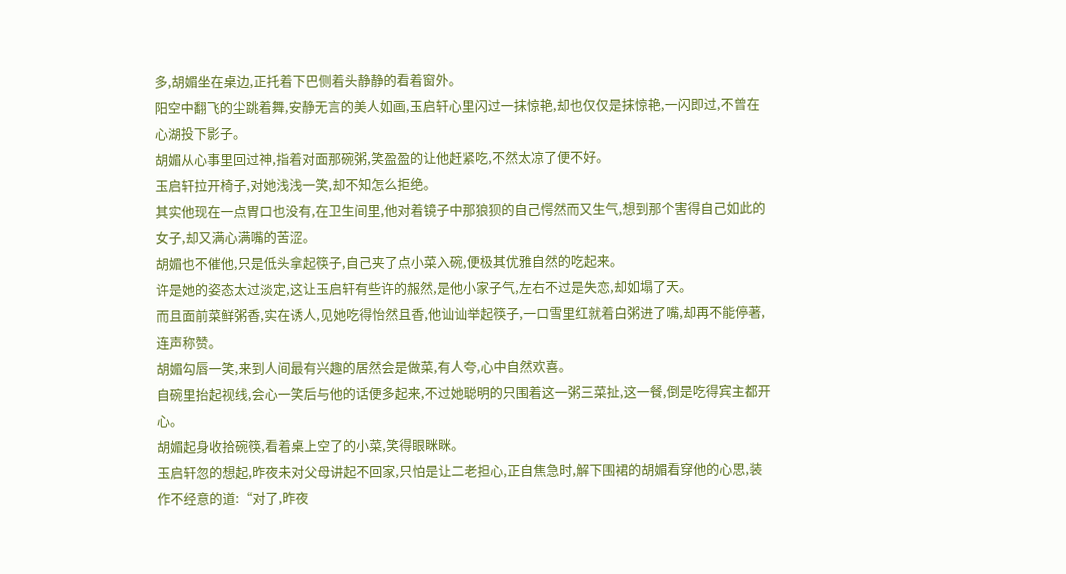多,胡媚坐在桌边,正托着下巴侧着头静静的看着窗外。
阳空中翻飞的尘跳着舞,安静无言的美人如画,玉启轩心里闪过一抹惊艳,却也仅仅是抹惊艳,一闪即过,不曾在心湖投下影子。
胡媚从心事里回过神,指着对面那碗粥,笑盈盈的让他赶紧吃,不然太凉了便不好。
玉启轩拉开椅子,对她浅浅一笑,却不知怎么拒绝。
其实他现在一点胃口也没有,在卫生间里,他对着镜子中那狼狈的自己愕然而又生气,想到那个害得自己如此的女子,却又满心满嘴的苦涩。
胡媚也不催他,只是低头拿起筷子,自己夹了点小菜入碗,便极其优雅自然的吃起来。
许是她的姿态太过淡定,这让玉启轩有些许的赧然,是他小家子气,左右不过是失恋,却如塌了天。
而且面前菜鲜粥香,实在诱人,见她吃得怡然且香,他讪讪举起筷子,一口雪里红就着白粥进了嘴,却再不能停著,连声称赞。
胡媚勾唇一笑,来到人间最有兴趣的居然会是做菜,有人夸,心中自然欢喜。
自碗里抬起视线,会心一笑后与他的话便多起来,不过她聪明的只围着这一粥三菜扯,这一餐,倒是吃得宾主都开心。
胡媚起身收拾碗筷,看着桌上空了的小菜,笑得眼眯眯。
玉启轩忽的想起,昨夜未对父母讲起不回家,只怕是让二老担心,正自焦急时,解下围裙的胡媚看穿他的心思,装作不经意的道:“对了,昨夜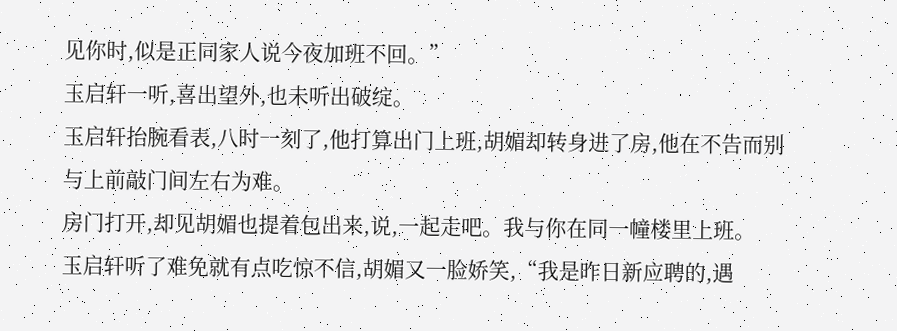见你时,似是正同家人说今夜加班不回。”
玉启轩一听,喜出望外,也未听出破绽。
玉启轩抬腕看表,八时一刻了,他打算出门上班,胡媚却转身进了房,他在不告而别与上前敲门间左右为难。
房门打开,却见胡媚也提着包出来,说,一起走吧。我与你在同一幢楼里上班。
玉启轩听了难免就有点吃惊不信,胡媚又一脸娇笑,“我是昨日新应聘的,遇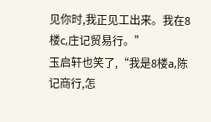见你时,我正见工出来。我在8楼c,庄记贸易行。”
玉启轩也笑了,“我是8楼a,陈记商行,怎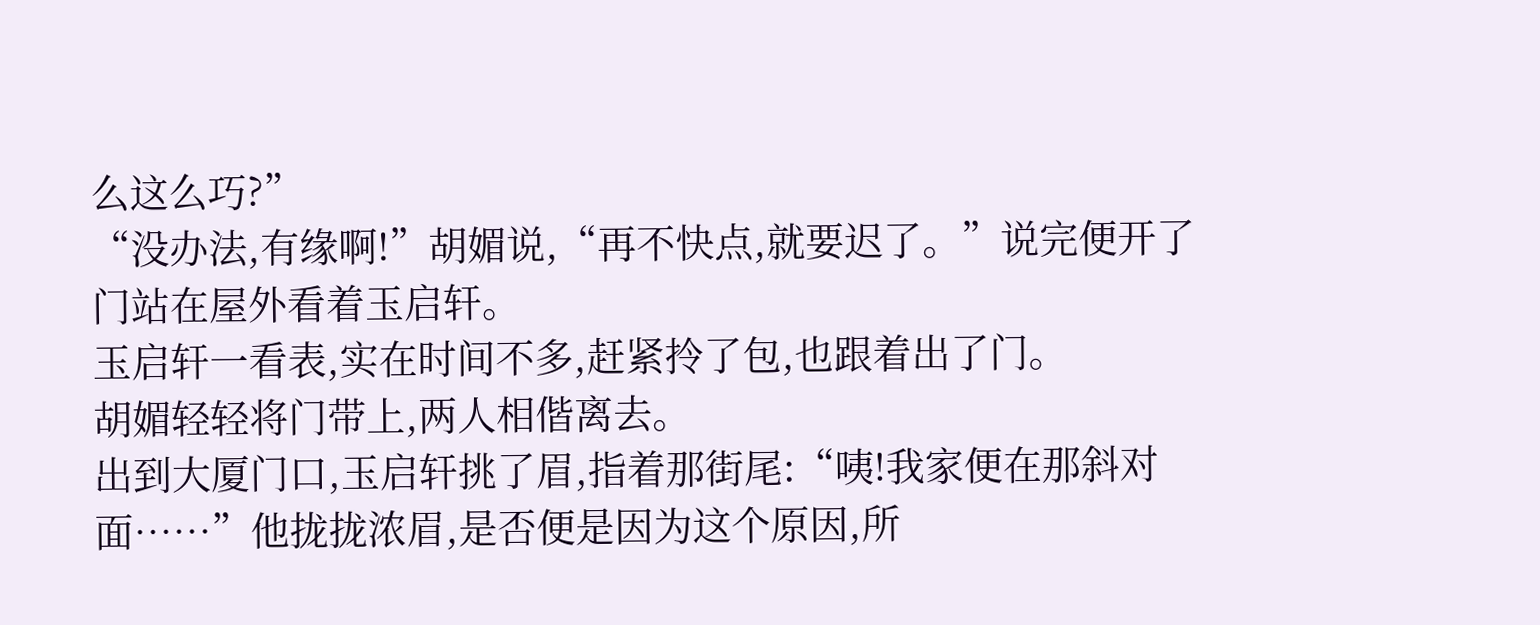么这么巧?”
“没办法,有缘啊!”胡媚说,“再不快点,就要迟了。”说完便开了门站在屋外看着玉启轩。
玉启轩一看表,实在时间不多,赶紧拎了包,也跟着出了门。
胡媚轻轻将门带上,两人相偕离去。
出到大厦门口,玉启轩挑了眉,指着那街尾:“咦!我家便在那斜对面……”他拢拢浓眉,是否便是因为这个原因,所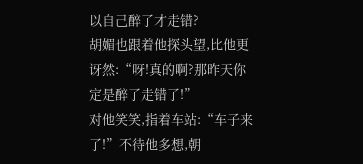以自己醉了才走错?
胡媚也跟着他探头望,比他更讶然:“呀!真的啊?那昨天你定是醉了走错了!”
对他笑笑,指着车站:“车子来了!”不待他多想,朝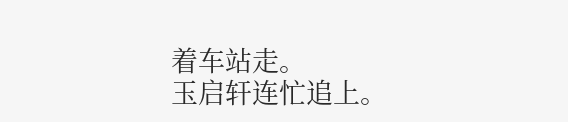着车站走。
玉启轩连忙追上。